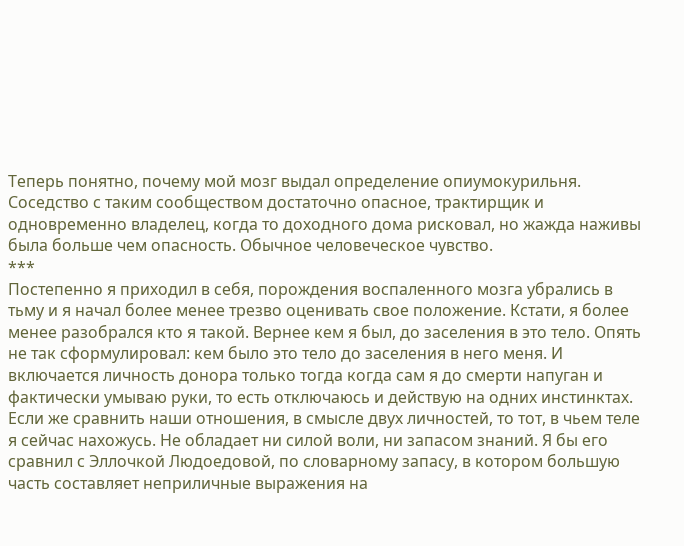Теперь понятно, почему мой мозг выдал определение опиумокурильня. Соседство с таким сообществом достаточно опасное, трактирщик и одновременно владелец, когда то доходного дома рисковал, но жажда наживы была больше чем опасность. Обычное человеческое чувство.
***
Постепенно я приходил в себя, порождения воспаленного мозга убрались в тьму и я начал более менее трезво оценивать свое положение. Кстати, я более менее разобрался кто я такой. Вернее кем я был, до заселения в это тело. Опять не так сформулировал: кем было это тело до заселения в него меня. И включается личность донора только тогда когда сам я до смерти напуган и фактически умываю руки, то есть отключаюсь и действую на одних инстинктах. Если же сравнить наши отношения, в смысле двух личностей, то тот, в чьем теле я сейчас нахожусь. Не обладает ни силой воли, ни запасом знаний. Я бы его сравнил с Эллочкой Людоедовой, по словарному запасу, в котором большую часть составляет неприличные выражения на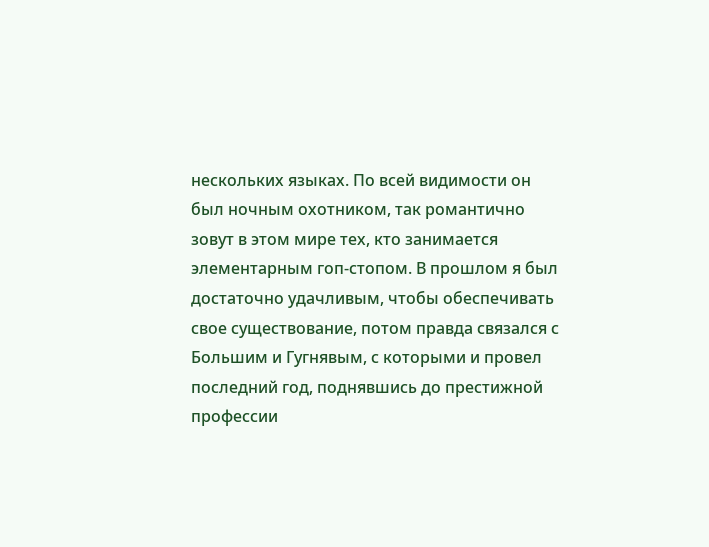нескольких языках. По всей видимости он был ночным охотником, так романтично зовут в этом мире тех, кто занимается элементарным гоп-стопом. В прошлом я был достаточно удачливым, чтобы обеспечивать свое существование, потом правда связался с Большим и Гугнявым, с которыми и провел последний год, поднявшись до престижной профессии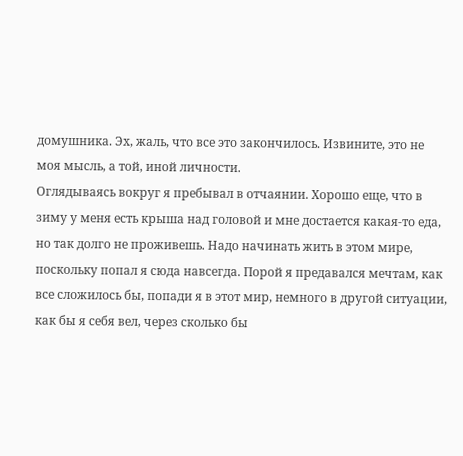домушника. Эх, жаль, что все это закончилось. Извините, это не моя мысль, а той, иной личности.
Оглядываясь вокруг я пребывал в отчаянии. Хорошо еще, что в зиму у меня есть крыша над головой и мне достается какая-то еда, но так долго не проживешь. Надо начинать жить в этом мире, поскольку попал я сюда навсегда. Порой я предавался мечтам, как все сложилось бы, попади я в этот мир, немного в другой ситуации, как бы я себя вел, через сколько бы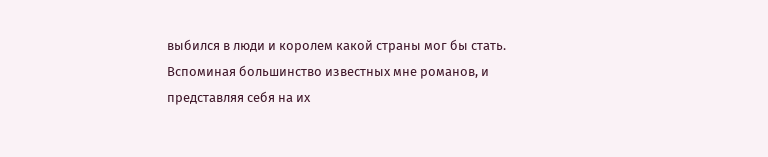выбился в люди и королем какой страны мог бы стать. Вспоминая большинство известных мне романов, и представляя себя на их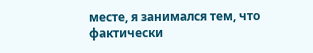месте, я занимался тем, что фактически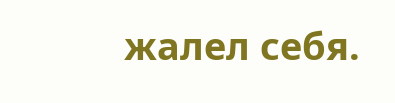жалел себя.